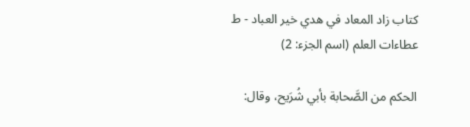كتاب زاد المعاد في هدي خير العباد - ط عطاءات العلم (اسم الجزء: 2)

الحكم من الصَّحابة بأبي شُرَيح، وقال: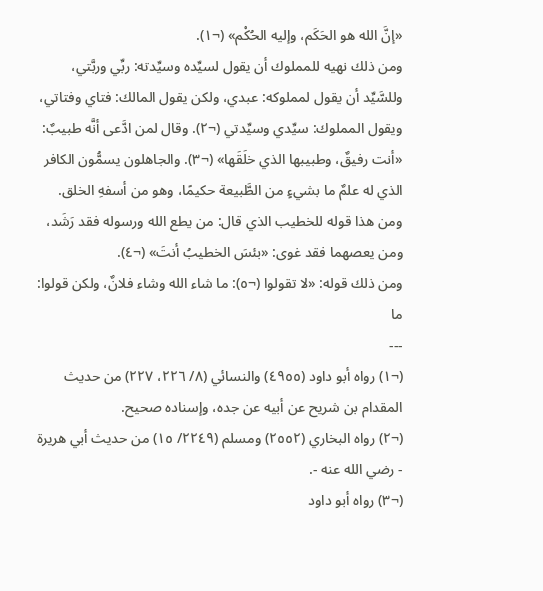«إنَّ الله هو الحَكَم، وإليه الحُكْم» (¬١).
ومن ذلك نهيه للمملوك أن يقول لسيِّده وسيِّدته: ربِّي وربَّتي، وللسَّيِّد أن يقول لمملوكه: عبدي، ولكن يقول المالك: فتاي وفتاتي، ويقول المملوك: سيِّدي وسيِّدتي (¬٢). وقال لمن ادَّعى أنَّه طبيبٌ: «أنت رفيقٌ، وطبيبها الذي خلَقَها» (¬٣). والجاهلون يسمُّون الكافر الذي له علمٌ ما بشيءٍ من الطَّبيعة حكيمًا، وهو من أسفهِ الخلق.
ومن هذا قوله للخطيب الذي قال: من يطع الله ورسوله فقد رَشَد، ومن يعصهما فقد غوى: «بئسَ الخطيبُ أنتَ» (¬٤).
ومن ذلك قوله: «لا تقولوا (¬٥): ما شاء الله وشاء فلانٌ، ولكن قولوا: ما
---
(¬١) رواه أبو داود (٤٩٥٥) والنسائي (٨/ ٢٢٦، ٢٢٧) من حديث المقدام بن شريح عن أبيه عن جده، وإسناده صحيح.
(¬٢) رواه البخاري (٢٥٥٢) ومسلم (٢٢٤٩/ ١٥) من حديث أبي هريرة - رضي الله عنه -.
(¬٣) رواه أبو داود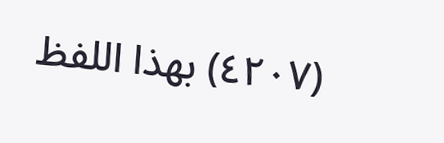(٤٢٠٧) بهذا اللفظ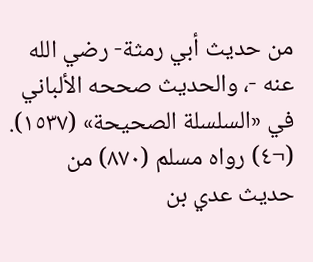من حديث أبي رمثة- رضي الله عنه -، والحديث صححه الألباني في «السلسلة الصحيحة» (١٥٣٧).
(¬٤) رواه مسلم (٨٧٠) من حديث عدي بن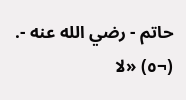حاتم - رضي الله عنه -.
(¬٥) «لا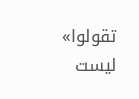تقولوا» ليست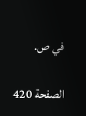في ص.

الصفحة 420